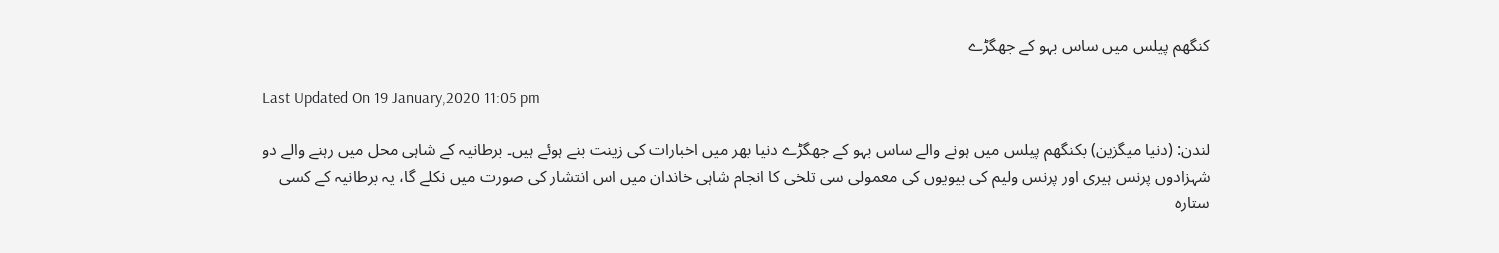کنگھم پیلس میں ساس بہو کے جھگڑے

Last Updated On 19 January,2020 11:05 pm

لندن: (دنیا میگزین) بکنگھم پیلس میں ہونے والے ساس بہو کے جھگڑے دنیا بھر میں اخبارات کی زینت بنے ہوئے ہیں۔ برطانیہ کے شاہی محل میں رہنے والے دو شہزادوں پرنس ہیری اور پرنس ولیم کی بیویوں کی معمولی سی تلخی کا انجام شاہی خاندان میں اس انتشار کی صورت میں نکلے گا، یہ برطانیہ کے کسی ستارہ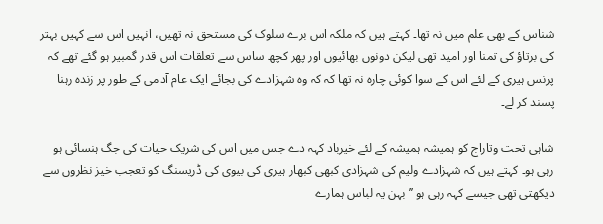شناس کے بھی علم میں نہ تھا۔ کہتے ہیں کہ ملکہ اس برے سلوک کی مستحق نہ تھیں، انہیں اس سے کہیں بہتر کی برتاؤ کی تمنا اور امید تھی لیکن دونوں بھائیوں اور پھر کچھ ساس سے تعلقات اس قدر گمبیر ہو گئے تھے کہ پرنس ہیری کے لئے اس کے سوا کوئی چارہ نہ تھا کہ کہ وہ شہزادے کی بجائے ایک عام آدمی کے طور پر زندہ رہنا پسند کر لے۔

شاہی تحت وتاراج کو ہمیشہ ہمیشہ کے لئے خیرباد کہہ دے جس میں اس کی شریک حیات کی جگ ہنسائی ہو رہی ہو۔ کہتے ہیں کہ شہزادے ولیم کی شہزادی کبھی کبھار ہیری کی بیوی کی ڈریسنگ کو تعجب خیز نظروں سے دیکھتی تھی جیسے کہہ رہی ہو ’’بہن یہ لباس ہمارے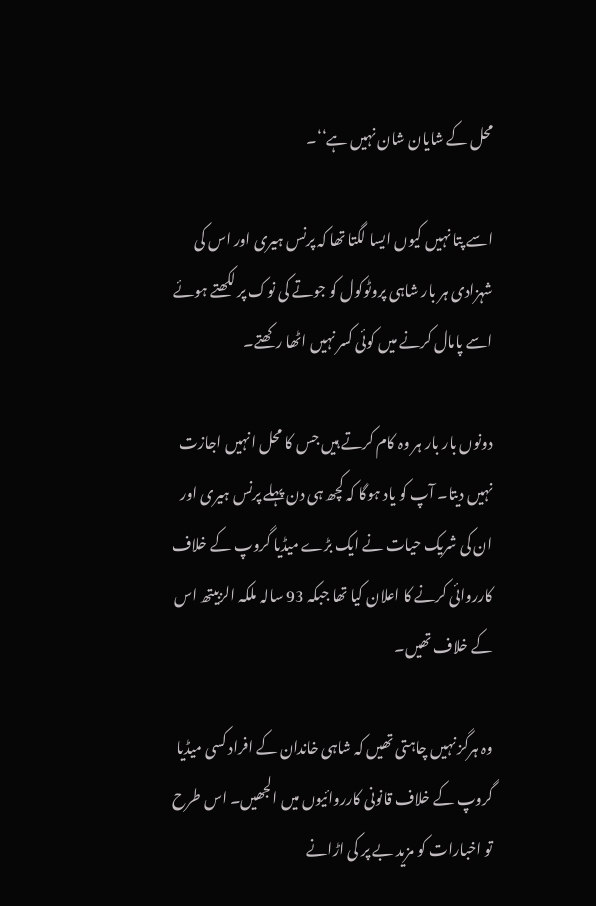محل کے شایان شان نہیں ہے‘‘۔

اسے پتا نہیں کیوں ایسا لگتا تھا کہ پرنس ہیری اور اس کی شہزادی ہر بار شاہی پروٹوکول کو جوتے کی نوک پر لکھتے ہوئے اسے پامال کرنے میں کوئی کسر نہیں اٹھا رکھتے۔

دونوں بار بار ہر وہ کام کرتے ہیں جس کا محل انہیں اجازت نہیں دیتا۔ آپ کو یاد ہوگا کہ کچھ ہی دن پہلے پرنس ہیری اور ان کی شریک حیات نے ایک بڑے میڈیا گروپ کے خلاف کارروائی کرنے کا اعلان کیا تھا جبکہ 93 سالہ ملکہ الزبیتھ اس کے خلاف تھیں۔

وہ ہرگز نہیں چاہتی تھیں کہ شاہی خاندان کے افراد کسی میڈیا گروپ کے خلاف قانونی کارروائیوں میں الجھیں۔ اس طرح تو اخبارات کو مزید بے پر کی اڑانے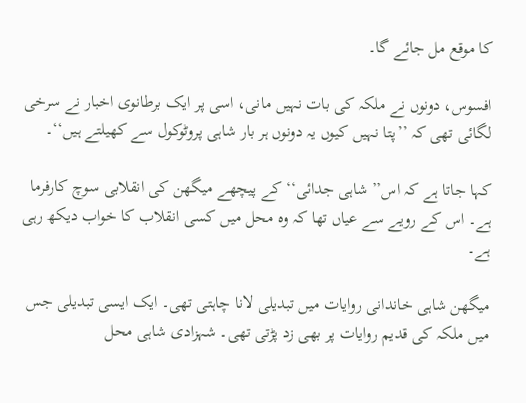کا موقع مل جائے گا۔

افسوس، دونوں نے ملکہ کی بات نہیں مانی، اسی پر ایک برطانوی اخبار نے سرخی لگائی تھی کہ ’’پتا نہیں کیوں یہ دونوں ہر بار شاہی پروٹوکول سے کھیلتے ہیں‘‘۔

کہا جاتا ہے کہ اس’’ شاہی جدائی‘‘ کے پیچھے میگھن کی انقلابی سوچ کارفرما ہے۔ اس کے رویے سے عیاں تھا کہ وہ محل میں کسی انقلاب کا خواب دیکھ رہی ہے۔

میگھن شاہی خاندانی روایات میں تبدیلی لانا چاہتی تھی۔ ایک ایسی تبدیلی جس میں ملکہ کی قدیم روایات پر بھی زد پڑتی تھی۔ شہزادی شاہی محل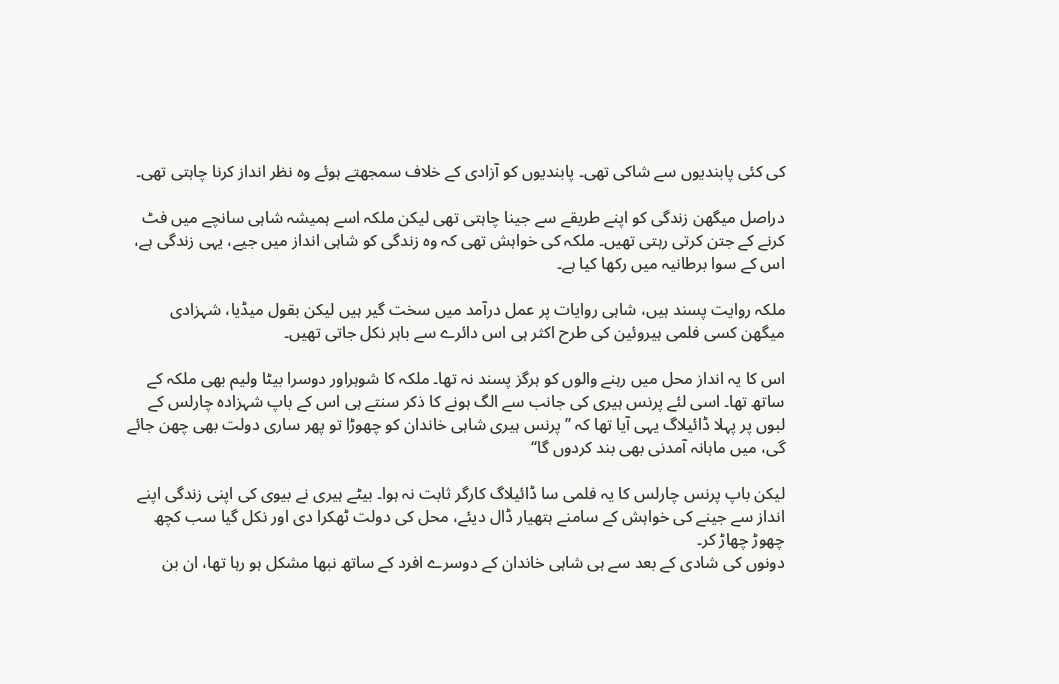کی کئی پابندیوں سے شاکی تھی۔ پابندیوں کو آزادی کے خلاف سمجھتے ہوئے وہ نظر انداز کرنا چاہتی تھی۔

دراصل میگھن زندگی کو اپنے طریقے سے جینا چاہتی تھی لیکن ملکہ اسے ہمیشہ شاہی سانچے میں فٹ کرنے کے جتن کرتی رہتی تھیں۔ ملکہ کی خواہش تھی کہ وہ زندگی کو شاہی انداز میں جیے، یہی زندگی ہے، اس کے سوا برطانیہ میں رکھا کیا ہے۔

ملکہ روایت پسند ہیں، شاہی روایات پر عمل درآمد میں سخت گیر ہیں لیکن بقول میڈیا، شہزادی میگھن کسی فلمی ہیروئین کی طرح اکثر ہی اس دائرے سے باہر نکل جاتی تھیں۔

اس کا یہ انداز محل میں رہنے والوں کو ہرگز پسند نہ تھا۔ ملکہ کا شوہراور دوسرا بیٹا ولیم بھی ملکہ کے ساتھ تھا۔ اسی لئے پرنس ہیری کی جانب سے الگ ہونے کا ذکر سنتے ہی اس کے باپ شہزادہ چارلس کے لبوں پر پہلا ڈائیلاگ یہی آیا تھا کہ ’’پرنس ہیری شاہی خاندان کو چھوڑا تو پھر ساری دولت بھی چھن جائے گی، میں ماہانہ آمدنی بھی بند کردوں گا‘‘

لیکن باپ پرنس چارلس کا یہ فلمی سا ڈائیلاگ کارگر ثابت نہ ہوا۔ بیٹے ہیری نے بیوی کی اپنی زندگی اپنے انداز سے جینے کی خواہش کے سامنے ہتھیار ڈال دیئے، محل کی دولت ٹھکرا دی اور نکل گیا سب کچھ چھوڑ چھاڑ کر۔
دونوں کی شادی کے بعد سے ہی شاہی خاندان کے دوسرے افرد کے ساتھ نبھا مشکل ہو رہا تھا، ان بن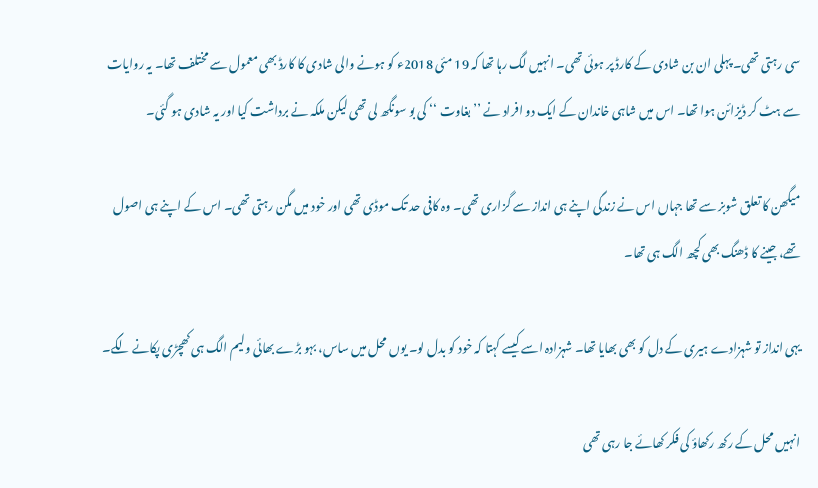سی رہتی تھی۔ پہلی ان بن شادی کے کارڈ پر ہوئی تھی۔ انہیں لگ رہا تھا کہ 19 مئی 2018ء کو ہونے والی شادی کا کارڈ بھی معمول سے مختلف تھا۔ یہ روایات سے ہٹ کر ڈیزائن ہوا تھا۔ اس میں شاہی خاندان کے ایک دو افراد نے ’’بغاوت ‘‘ کی بو سونگھ لی تھی لیکن ملکہ نے برداشت کیا اور یہ شادی ہو گئی۔

میگھن کا تعلق شوبز سے تھا جہاں اس نے زندگی اپنے ہی انداز سے گزاری تھی۔ وہ کافی حد تک موڈی تھی اور خود میں مگن رہتی تھی۔ اس کے اپنے ہی اصول تھے، جینے کا ڈھنگ بھی کچھ الگ ہی تھا۔

یہی انداز تو شہزادے ہیری کے دل کو بھی بھایا تھا۔ شہزادہ اسے کیسے کہتا کہ خود کو بدل لو۔ یوں محل میں ساس، بہو بڑے بھائی ولیم الگ ہی کھچڑی پکانے لگے۔

انہیں محل کے رکھ رکھاؤ کی فکر کھائے جا رہی تھی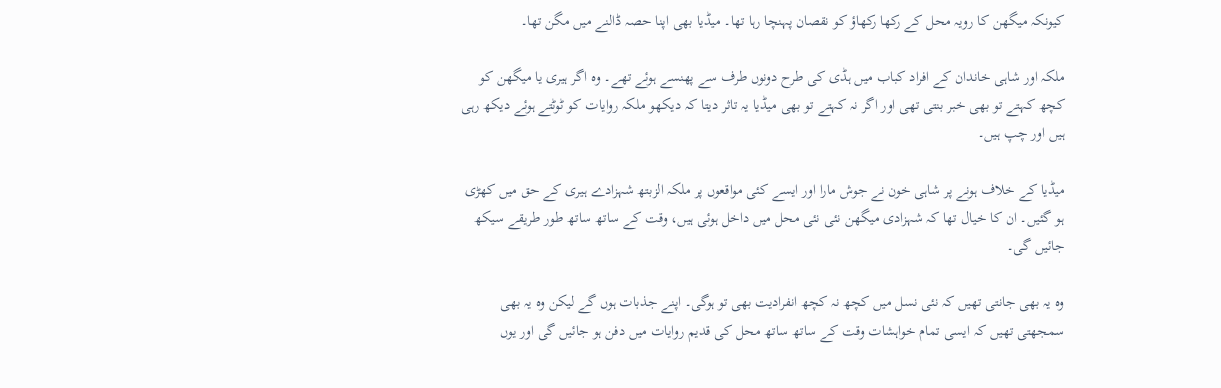کیونکہ میگھن کا رویہ محل کے رکھا رکھاؤ کو نقصان پہنچا رہا تھا۔ میڈیا بھی اپنا حصہ ڈالنے میں مگن تھا۔

ملکہ اور شاہی خاندان کے افراد کباب میں ہڈی کی طرح دونوں طرف سے پھنسے ہوئے تھے۔ وہ اگر ہیری یا میگھن کو کچھ کہتے تو بھی خبر بنتی تھی اور اگر نہ کہتے تو بھی میڈیا یہ تاثر دیتا کہ دیکھو ملکہ روایات کو ٹوٹتے ہوئے دیکھ رہی ہیں اور چپ ہیں۔

میڈیا کے خلاف ہونے پر شاہی خون نے جوش مارا اور ایسے کئی مواقعوں پر ملکہ الزبتھ شہزادے ہیری کے حق میں کھڑی ہو گئیں۔ ان کا خیال تھا کہ شہزادی میگھن نئی نئی محل میں داخل ہوئی ہیں، وقت کے ساتھ ساتھ طور طریقے سیکھ جائیں گی۔

وہ یہ بھی جانتی تھیں کہ نئی نسل میں کچھ نہ کچھ انفرادیت بھی تو ہوگی۔ اپنے جذبات ہوں گے لیکن وہ یہ بھی سمجھتی تھیں کہ ایسی تمام خواہشات وقت کے ساتھ ساتھ محل کی قدیم روایات میں دفن ہو جائیں گی اور یوں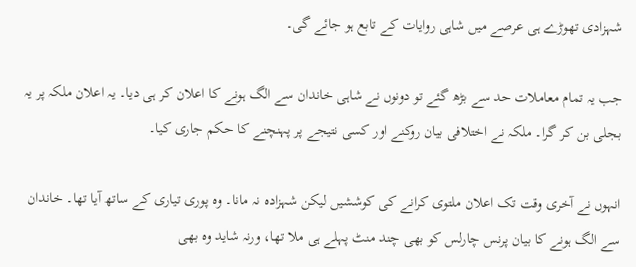شہزادی تھوڑے ہی عرصے میں شاہی روایات کے تابع ہو جائے گی۔

جب یہ تمام معاملات حد سے بڑھ گئے تو دونوں نے شاہی خاندان سے الگ ہونے کا اعلان کر ہی دیا۔ یہ اعلان ملکہ پر یہ بجلی بن کر گرا۔ ملکہ نے اختلافی بیان روکنے اور کسی نتیجے پر پہنچنے کا حکم جاری کیا۔

انہوں نے آخری وقت تک اعلان ملتوی کرانے کی کوششیں لیکن شہزادہ نہ مانا۔ وہ پوری تیاری کے ساتھ آیا تھا۔ خاندان سے الگ ہونے کا بیان پرنس چارلس کو بھی چند منٹ پہلے ہی ملا تھا، ورنہ شاید وہ بھی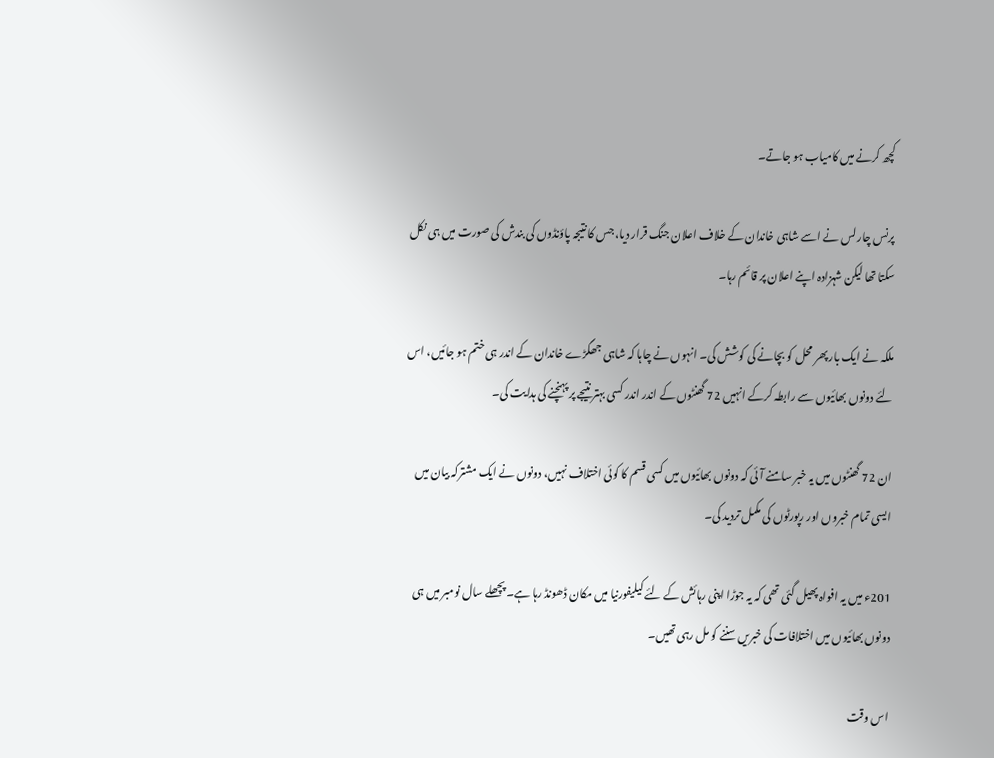کچھ کرنے میں کامیاب ہو جاتے۔

پرنس چارلس نے اسے شاہی خاندان کے خلاف اعلان جنگ قرار دیا، جس کا نتیجہ پاؤنڈوں کی بندش کی صورت میں ہی نکل سکتا تھا لیکن شہزادہ اپنے اعلان پر قائم رہا۔

ملکہ نے ایک بار پھر محل کو بچانے کی کوشش کی۔ انہوں نے چاہا کہ شاہی جھگڑے خاندان کے اندر ہی ختم ہو جائیں، اس لئے دونوں بھائیوں سے رابطہ کرکے انہیں 72 گھنٹوں کے اندر اندر کسی بہتر نتیجے پر پہنچنے کی ہدایت کی۔

ان 72 گھنٹوں میں یہ خبر سامنے آئی کہ دونوں بھائیوں میں کسی قسم کا کوئی اختلاف نہیں، دونوں نے ایک مشترکہ بیان میں ایسی تمام خبروں اور رپورٹوں کی مکمل تردید کی۔

201ء میں یہ افواہ پھیل گئی تھی کہ یہ جوڑا اپنی رہائش کے لئے کیلیفورنیا میں مکان ڈھونڈ رہا ہے۔ پچھلے سال نومبر میں ہی دونوں بھائیوں میں اختلافات کی خبریں سننے کو مل رہی تھیں۔

اس وقت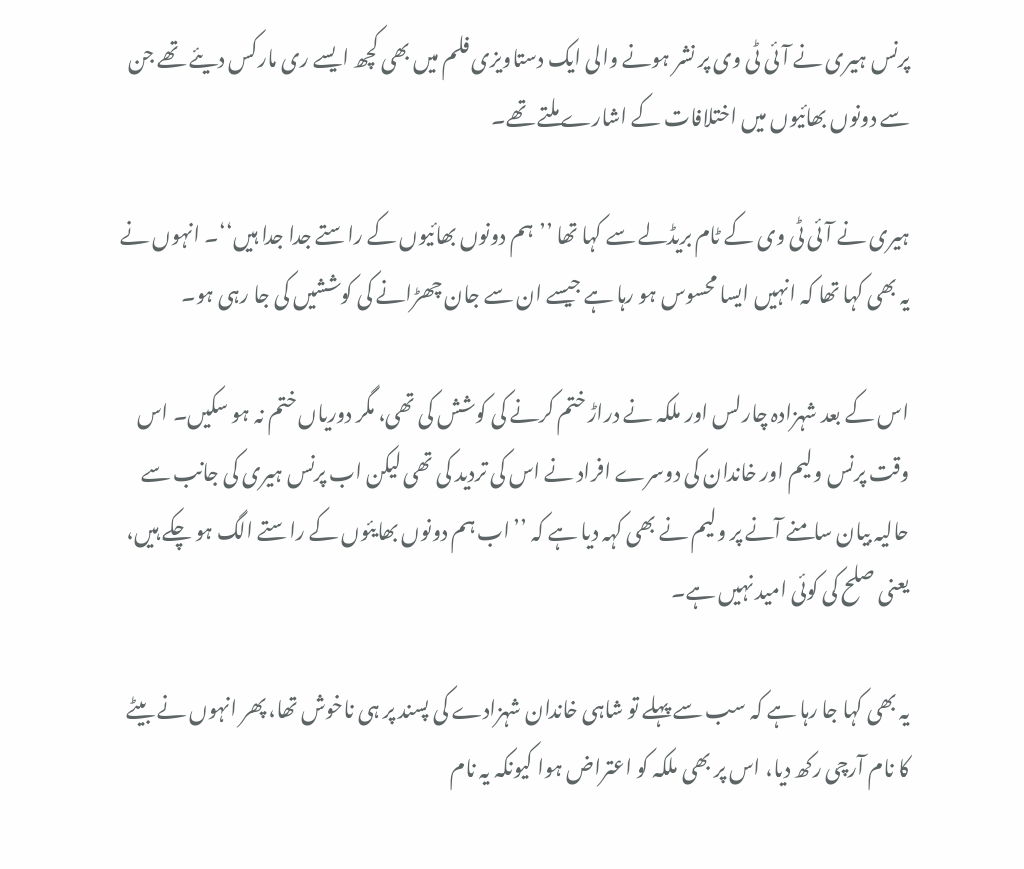پرنس ہیری نے آئی ٹی وی پر نشر ہونے والی ایک دستاویزی فلم میں بھی کچھ ایسے ری مارکس دیئے تھے جن سے دونوں بھائیوں میں اختلافات کے اشارے ملتے تھے۔

ہیری نے آئی ٹی وی کے ٹام بریڈلے سے کہا تھا ’’ہم دونوں بھائیوں کے راستے جدا جدا ہیں‘‘۔ انہوں نے یہ بھی کہا تھا کہ انہیں ایسا محسوس ہو رہا ہے جیسے ان سے جان چھڑانے کی کوششیں کی جا رہی ہو۔

اس کے بعد شہزادہ چارلس اور ملکہ نے دراڑ ختم کرنے کی کوشش کی تھی، مگر دوریاں ختم نہ ہو سکیں۔ اس وقت پرنس ولیم اور خاندان کی دوسرے افراد نے اس کی تردید کی تھی لیکن اب پرنس ہیری کی جانب سے حالیہ بیان سامنے آنے پر ولیم نے بھی کہہ دیا ہے کہ ’’اب ہم دونوں بھایئوں کے راستے الگ ہو چکے ہیں، یعنی صلح کی کوئی امید نہیں ہے۔

یہ بھی کہا جا رہا ہے کہ سب سے پہلے تو شاہی خاندان شہزادے کی پسند پر ہی ناخوش تھا، پھر انہوں نے بیٹے کا نام آرچی رکھ دیا، اس پر بھی ملکہ کو اعتراض ہوا کیونکہ یہ نام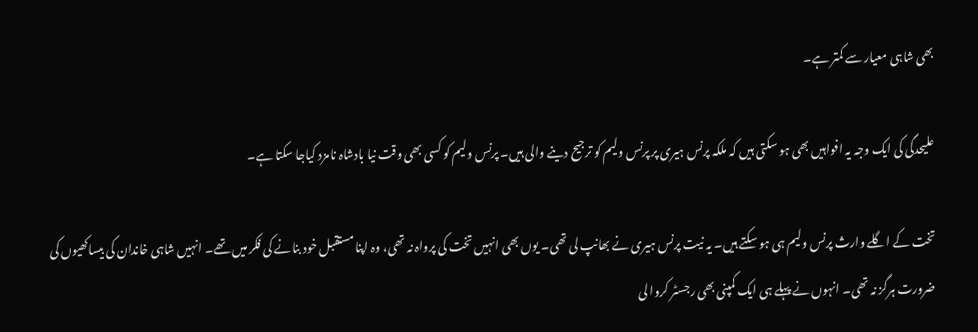بھی شاہی معیار سے کمتر ہے۔

علیحدگی کی ایک وجہ یہ افواہیں بھی ہو سکتی ہیں کہ ملکہ پرنس ہیری پر پرنس ولیم کو ترجیح دینے والی ہیں۔ پرنس ولیم کو کسی بھی وقت نیا بادشاہ نامزد کیاجا سکتا ہے۔

تخت کے اگلے وارث پرنس ولیم ہی ہو سکتے ہیں۔ یہ نیت پرنس ہیری نے بھانپ لی تھی۔ یوں بھی انہیں تخت کی پرواہ نہ تھی، وہ اپنا مستقبل خود بنانے کی فکر میں تھے۔ انہیں شاہی خاندان کی بیساکھیوں کی ضرورت ہرگز نہ تھی۔ انہوں نے پہلے ہی ایک کمپنی بھی رجسٹر کروا لی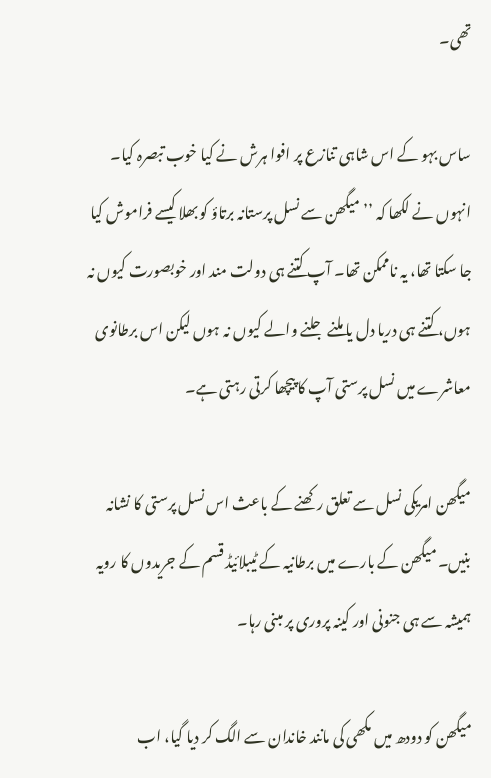تھی۔

ساس بہو کے اس شاہی تنازع پر افوا ہرش نے کیا خوب تبصرہ کیا۔ انہوں نے لکھا کہ ’’میگھن سے نسل پرستانہ برتاؤ کو بھلا کیسے فراموش کیا جا سکتا تھا، یہ ناممکن تھا۔ آپ کتنے ہی دولت مند اور خوبصورت کیوں نہ ہوں، کتنے ہی دریا دل یا ملنے جلنے والے کیوں نہ ہوں لیکن اس برطانوی معاشرے میں نسل پرستی آپ کا پیچھا کرتی رہتی ہے۔

میگھن امریکی نسل سے تعلق رکھنے کے باعث اس نسل پرستی کا نشانہ بنیں۔ میگھن کے بارے میں برطانیہ کے ٹیبلائیڈ قسم کے جریدوں کا رویہ ہمیشہ سے ہی جنونی اور کینہ پروری پر مبنی رہا۔

میگھن کو دودھ میں مکھی کی مانند خاندان سے الگ کر دیا گیا، اب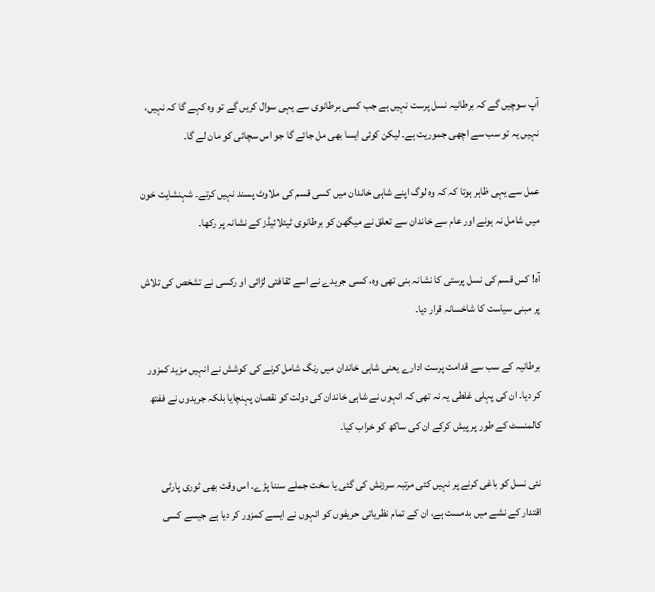آپ سوچیں گے کہ برطانیہ نسل پرست نہیں ہے جب کسی برطانوی سے یہی سوال کریں گے تو وہ کہے گا کہ نہیں، نہیں یہ تو سب سے اچھی جموریت ہے۔ لیکن کوئی ایسا بھی مل جائے گا جو اس سچائی کو مان لے گا۔

عمل سے یہی ظاہر ہوتا کہ کہ وہ لوگ اپنے شاہی خاندان میں کسی قسم کی ملاوٹ پسند نہیں کرتے۔ شہنشایت خون میں شامل نہ ہونے اور عام سے خاندان سے تعلق نے میگھن کو برطانوی ٹیئلائیڈز کے نشانہ پر رکھا۔

آہ! کس قسم کی نسل پرستی کا نشانہ بنی تھی وہ، کسی جریدے نے اسے ثقافتی لڑائی او رکسی نے تشخص کی تلاش پر مبنی سیاست کا شاخسانہ قرار دیا۔

برطانیہ کے سب سے قدامت پرست ادارے یعنی شاہی خاندان میں رنگ شامل کرنے کی کوشش نے انہیں مزید کمزور کر دیا۔ ان کی پہلی غلطی یہ نہ تھی کہ انہوں نے شاہی خاندان کی دولت کو نقصان پہنچایا بلکہ جریدوں نے ففتھ کالمنسٹ کے طور پر پیش کرکے ان کی ساکھ کو خراب کیا۔

نئی نسل کو باغی کرنے پر نہیں کئی مرتبہ سرزنش کی گئی یا سخت جملے سننا پڑے۔ اس وقت بھی ٹوری پارٹی اقتدار کے نشے میں بدمست ہے، ان کے تمام نظریاتی حریفوں کو انہوں نے ایسے کمزور کر دیا ہے جیسے کسی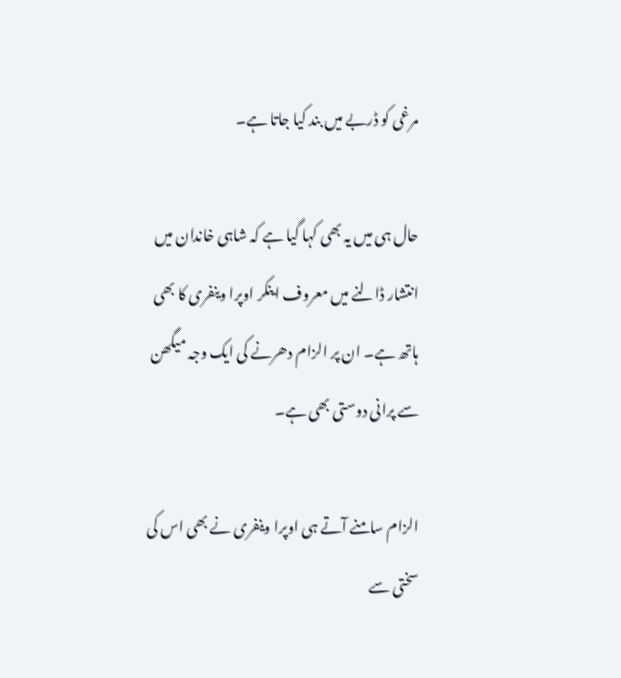مرغی کو ڈربے میں بند کیا جاتا ہے۔

حال ہی میں یہ بھی کہا گیا ہے کہ شاہی خاندان میں انتشار ڈالنے میں معروف اینکر اوپرا وینفری کا بھی ہاتھ ہے۔ ان پر الزام دھرنے کی ایک وجہ میگھن سے پرانی دوستی بھی ہے۔

الزام سامنے آتے ہی اوپرا وینفری نے بھی اس کی سختی سے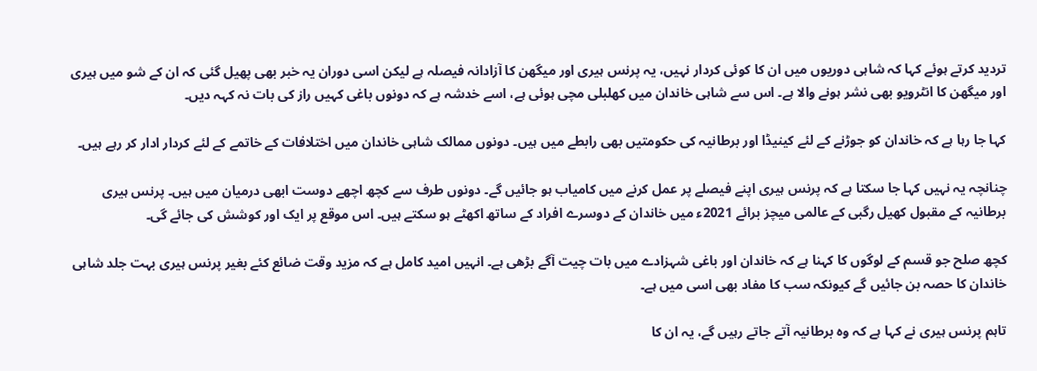تردید کرتے ہوئے کہا کہ شاہی دوریوں میں ان کا کوئی کردار نہیں، یہ پرنس ہیری اور میگھن کا آزادانہ فیصلہ ہے لیکن اسی دوران یہ خبر بھی پھیل گئی کہ ان کے شو میں ہیری اور میگھن کا انٹرویو بھی نشر ہونے والا ہے۔ اس سے شاہی خاندان میں کھلبلی مچی ہوئی ہے، اسے خدشہ ہے کہ دونوں باغی کہیں راز کی بات نہ کہہ دیں۔

کہا جا رہا ہے کہ خاندان کو جوڑنے کے لئے کینیڈا اور برطانیہ کی حکومتیں بھی رابطے میں ہیں۔ دونوں ممالک شاہی خاندان میں اختلافات کے خاتمے کے لئے کردار ادار کر رہے ہیں۔

چنانچہ یہ نہیں کہا جا سکتا ہے کہ پرنس ہیری اپنے فیصلے پر عمل کرنے میں کامیاب ہو جائیں گے۔ دونوں طرف سے کچھ اچھے دوست ابھی درمیان میں ہیں۔ پرنس ہیری برطانیہ کے مقبول کھیل رگبی کے عالمی میچز برائے 2021ء میں خاندان کے دوسرے افراد کے ساتھ اکھٹے ہو سکتے ہیں۔ اس موقع پر ایک اور کوشش کی جائے گی۔

کچھ صلح جو قسم کے لوگوں کا کہنا ہے کہ خاندان اور باغی شہزادے میں بات چیت آگے بڑھی ہے۔ انہیں امید کامل ہے کہ مزید وقت ضائع کئے بغیر پرنس ہیری بہت جلد شاہی خاندان کا حصہ بن جائیں گے کیونکہ سب کا مفاد بھی اسی میں ہے۔

تاہم پرنس ہیری نے کہا ہے کہ وہ برطانیہ آتے جاتے رہیں گے، یہ ان کا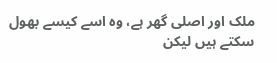ملک اور اصلی گھر ہے، وہ اسے کیسے بھول سکتے ہیں لیکن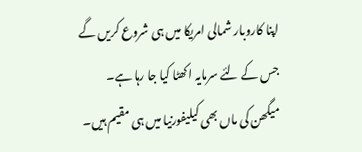اپنا کاروبار شمالی امریکا میں ہی شروع کریں گے جس کے لئے سرمایہ اکھٹا کیا جا رہا ہے۔ میگھن کی ماں بھی کیلیفورنیا میں ہی مقیم ہیں۔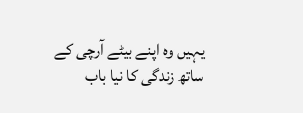یہیں وہ اپنے بیٹے آرچی کے ساتھ زندگی کا نیا باب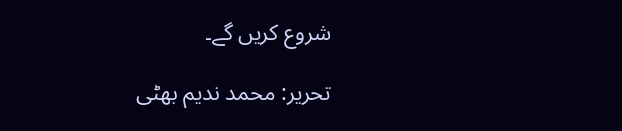شروع کریں گے۔

تحریر: محمد ندیم بھٹی